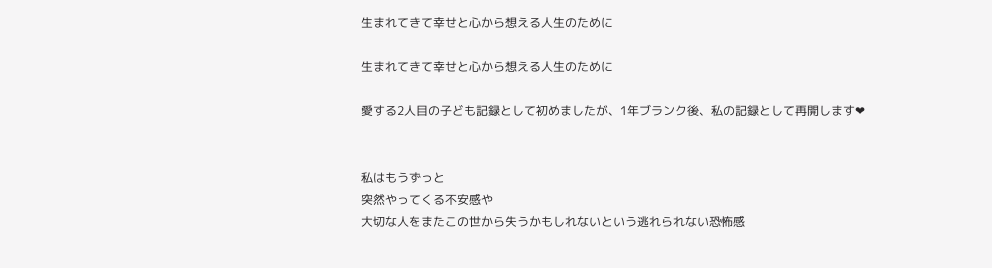生まれてきて幸せと心から想える人生のために

生まれてきて幸せと心から想える人生のために

愛する2人目の子ども記録として初めましたが、1年ブランク後、私の記録として再開します❤


私はもうずっと
突然やってくる不安感や
大切な人をまたこの世から失うかもしれないという逃れられない恐怖感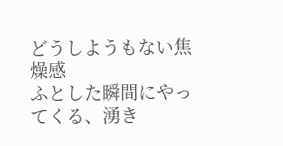どうしようもない焦燥感
ふとした瞬間にやってくる、湧き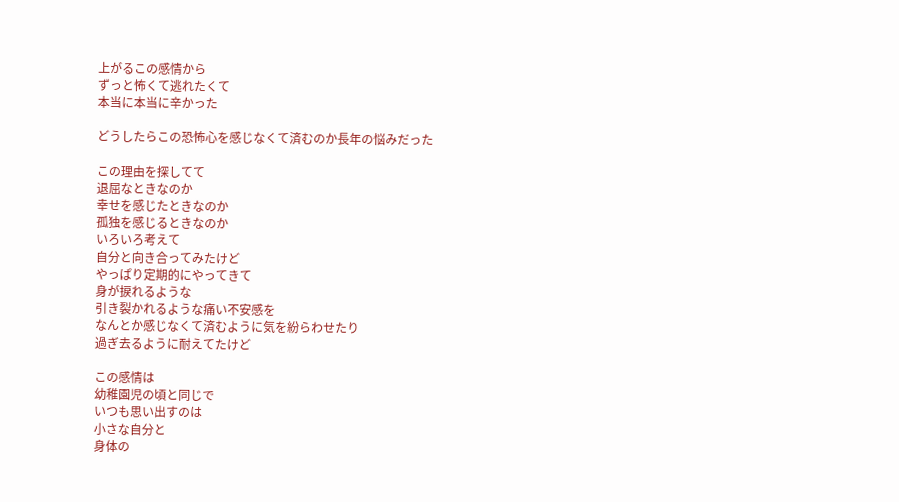上がるこの感情から
ずっと怖くて逃れたくて
本当に本当に辛かった

どうしたらこの恐怖心を感じなくて済むのか長年の悩みだった

この理由を探してて
退屈なときなのか
幸せを感じたときなのか
孤独を感じるときなのか
いろいろ考えて
自分と向き合ってみたけど
やっぱり定期的にやってきて
身が捩れるような
引き裂かれるような痛い不安感を
なんとか感じなくて済むように気を紛らわせたり
過ぎ去るように耐えてたけど

この感情は
幼稚園児の頃と同じで
いつも思い出すのは
小さな自分と
身体の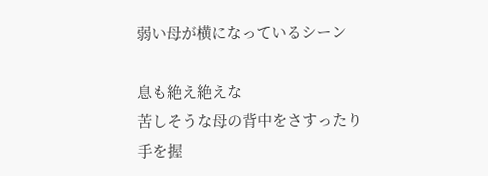弱い母が横になっているシーン

息も絶え絶えな
苦しそうな母の背中をさすったり
手を握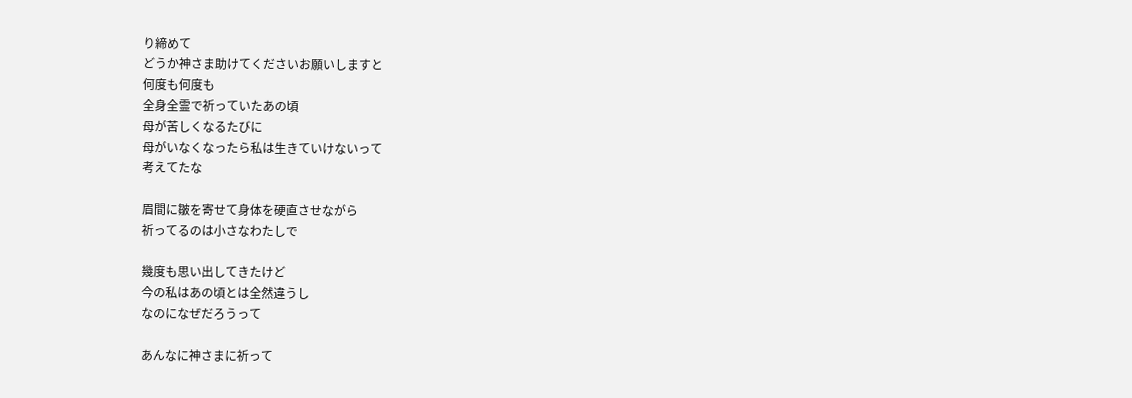り締めて
どうか神さま助けてくださいお願いしますと
何度も何度も
全身全霊で祈っていたあの頃
母が苦しくなるたびに
母がいなくなったら私は生きていけないって
考えてたな

眉間に皺を寄せて身体を硬直させながら
祈ってるのは小さなわたしで

幾度も思い出してきたけど
今の私はあの頃とは全然違うし
なのになぜだろうって

あんなに神さまに祈って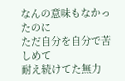なんの意味もなかったのに
ただ自分を自分で苦しめて
耐え続けてた無力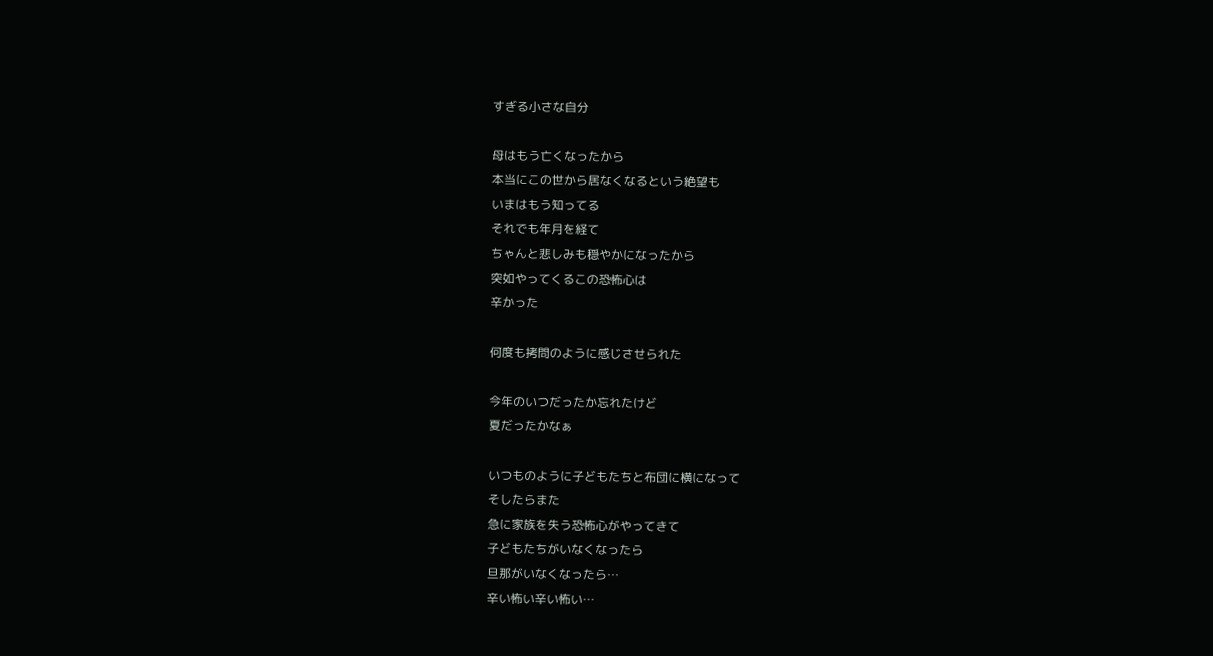すぎる小さな自分

母はもう亡くなったから
本当にこの世から居なくなるという絶望も
いまはもう知ってる
それでも年月を経て
ちゃんと悲しみも穏やかになったから
突如やってくるこの恐怖心は
辛かった

何度も拷問のように感じさせられた

今年のいつだったか忘れたけど
夏だったかなぁ

いつものように子どもたちと布団に横になって
そしたらまた
急に家族を失う恐怖心がやってきて
子どもたちがいなくなったら
旦那がいなくなったら…
辛い怖い辛い怖い…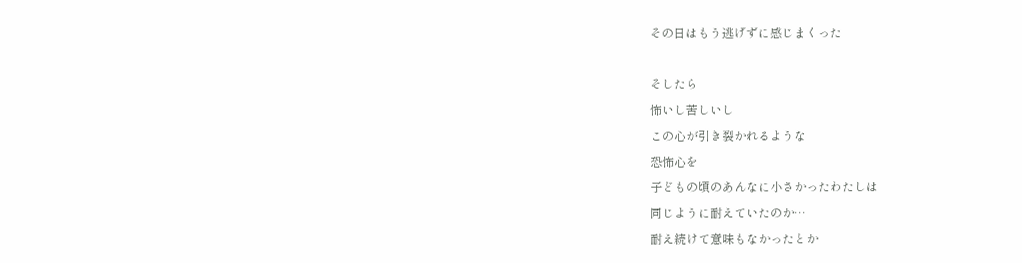その日はもう逃げずに感じまくった

そしたら
怖いし苦しいし
この心が引き裂かれるような
恐怖心を
子どもの頃のあんなに小さかったわたしは
同じように耐えていたのか…
耐え続けて意味もなかったとか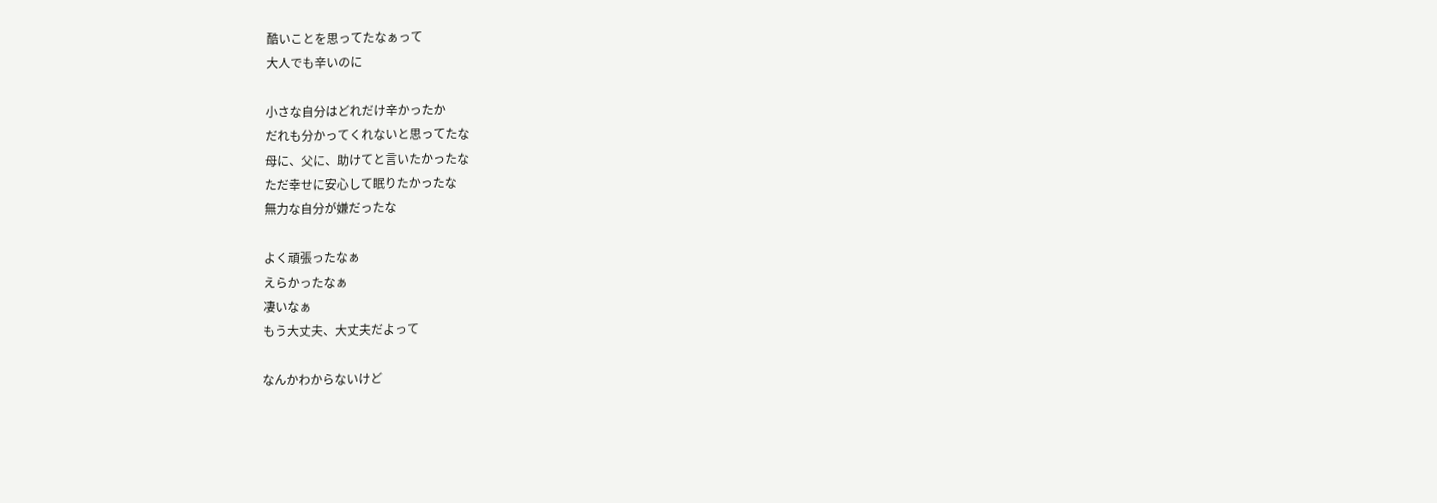酷いことを思ってたなぁって
大人でも辛いのに

小さな自分はどれだけ辛かったか
だれも分かってくれないと思ってたな
母に、父に、助けてと言いたかったな
ただ幸せに安心して眠りたかったな
無力な自分が嫌だったな

よく頑張ったなぁ
えらかったなぁ
凄いなぁ
もう大丈夫、大丈夫だよって

なんかわからないけど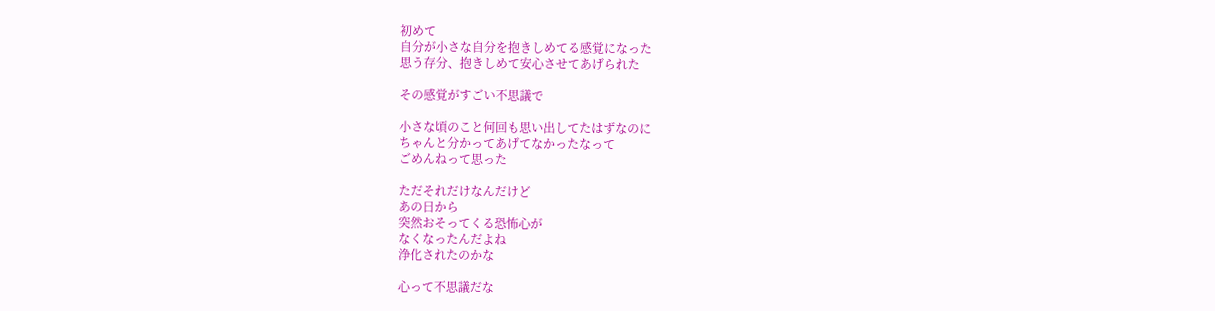初めて
自分が小さな自分を抱きしめてる感覚になった
思う存分、抱きしめて安心させてあげられた

その感覚がすごい不思議で

小さな頃のこと何回も思い出してたはずなのに
ちゃんと分かってあげてなかったなって
ごめんねって思った

ただそれだけなんだけど
あの日から
突然おそってくる恐怖心が
なくなったんだよね
浄化されたのかな

心って不思議だな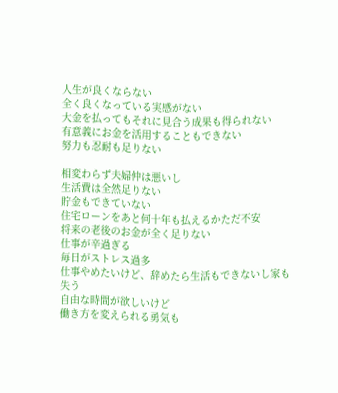人生が良くならない
全く良くなっている実感がない
大金を払ってもそれに見合う成果も得られない
有意義にお金を活用することもできない
努力も忍耐も足りない

相変わらず夫婦仲は悪いし
生活費は全然足りない
貯金もできていない
住宅ローンをあと何十年も払えるかただ不安
将来の老後のお金が全く足りない
仕事が辛過ぎる
毎日がストレス過多
仕事やめたいけど、辞めたら生活もできないし家も失う
自由な時間が欲しいけど
働き方を変えられる勇気も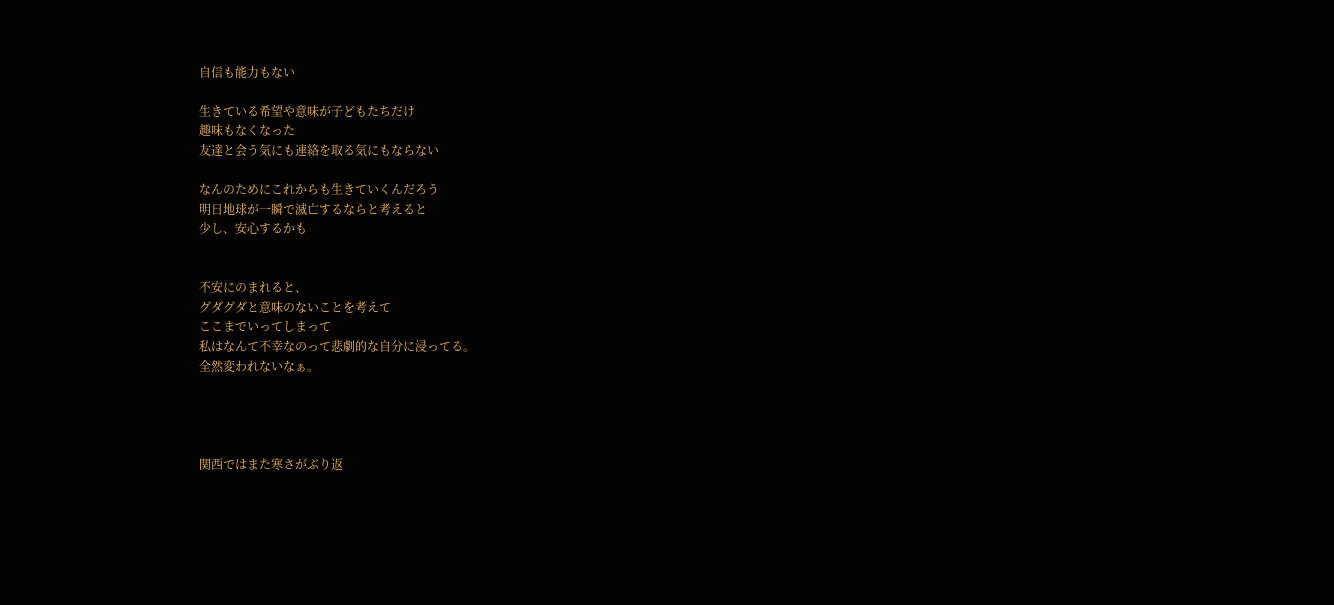自信も能力もない

生きている希望や意味が子どもたちだけ
趣味もなくなった
友達と会う気にも連絡を取る気にもならない

なんのためにこれからも生きていくんだろう
明日地球が一瞬で滅亡するならと考えると
少し、安心するかも


不安にのまれると、
グダグダと意味のないことを考えて
ここまでいってしまって
私はなんて不幸なのって悲劇的な自分に浸ってる。
全然変われないなぁ。




関西ではまた寒さがぶり返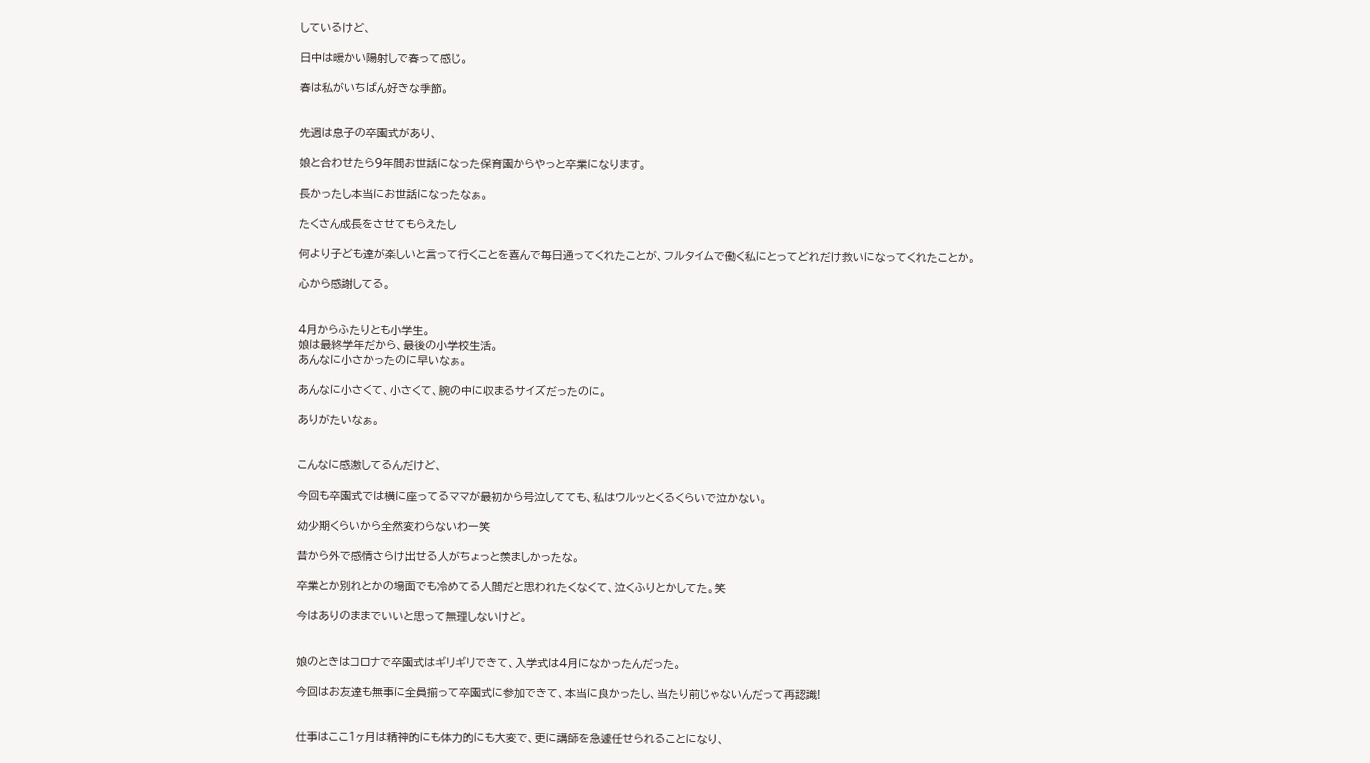しているけど、

日中は暖かい陽射しで春って感じ。

春は私がいちばん好きな季節。


先週は息子の卒園式があり、

娘と合わせたら9年間お世話になった保育園からやっと卒業になります。

長かったし本当にお世話になったなぁ。

たくさん成長をさせてもらえたし

何より子ども達が楽しいと言って行くことを喜んで毎日通ってくれたことが、フルタイムで働く私にとってどれだけ救いになってくれたことか。

心から感謝してる。


4月からふたりとも小学生。
娘は最終学年だから、最後の小学校生活。
あんなに小さかったのに早いなぁ。

あんなに小さくて、小さくて、腕の中に収まるサイズだったのに。

ありがたいなぁ。


こんなに感激してるんだけど、

今回も卒園式では横に座ってるママが最初から号泣してても、私はウルッとくるくらいで泣かない。

幼少期くらいから全然変わらないわー笑

昔から外で感情さらけ出せる人がちょっと羨ましかったな。

卒業とか別れとかの場面でも冷めてる人間だと思われたくなくて、泣くふりとかしてた。笑

今はありのままでいいと思って無理しないけど。


娘のときはコロナで卒園式はギリギリできて、入学式は4月になかったんだった。

今回はお友達も無事に全員揃って卒園式に参加できて、本当に良かったし、当たり前じゃないんだって再認識!


仕事はここ1ヶ月は精神的にも体力的にも大変で、更に講師を急遽任せられることになり、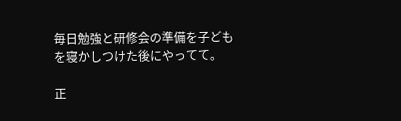毎日勉強と研修会の準備を子どもを寝かしつけた後にやってて。

正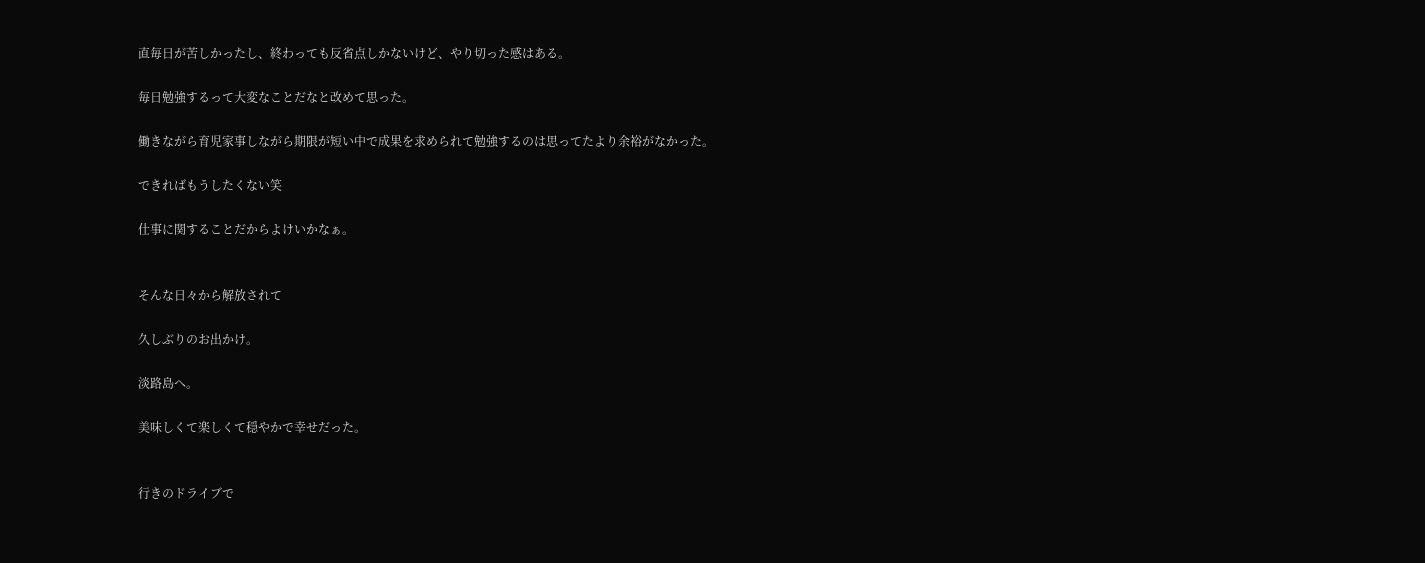直毎日が苦しかったし、終わっても反省点しかないけど、やり切った感はある。

毎日勉強するって大変なことだなと改めて思った。

働きながら育児家事しながら期限が短い中で成果を求められて勉強するのは思ってたより余裕がなかった。

できればもうしたくない笑

仕事に関することだからよけいかなぁ。


そんな日々から解放されて

久しぶりのお出かけ。

淡路島へ。

美味しくて楽しくて穏やかで幸せだった。


行きのドライブで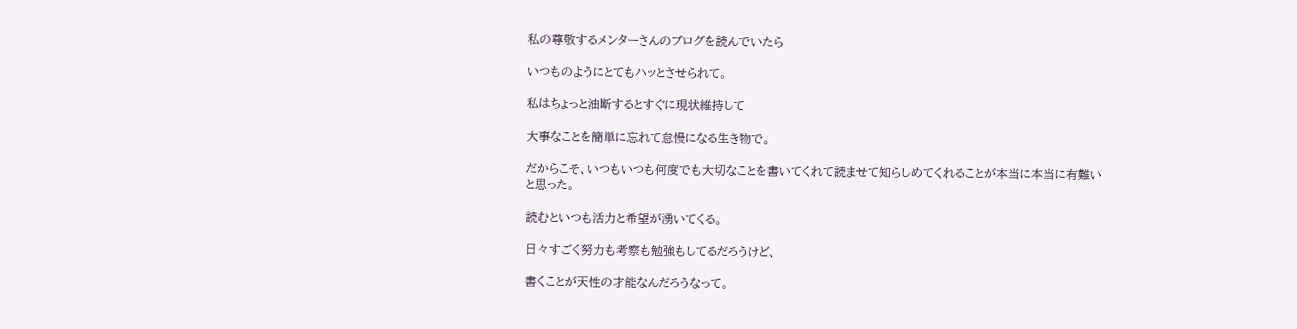私の尊敬するメンターさんのブログを読んでいたら

いつものようにとてもハッとさせられて。

私はちょっと油断するとすぐに現状維持して

大事なことを簡単に忘れて怠慢になる生き物で。

だからこそ、いつもいつも何度でも大切なことを書いてくれて読ませて知らしめてくれることが本当に本当に有難いと思った。

読むといつも活力と希望が湧いてくる。

日々すごく努力も考察も勉強もしてるだろうけど、

書くことが天性の才能なんだろうなって。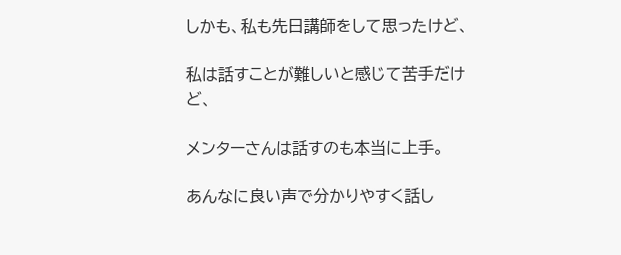しかも、私も先日講師をして思ったけど、

私は話すことが難しいと感じて苦手だけど、

メンターさんは話すのも本当に上手。

あんなに良い声で分かりやすく話し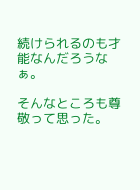続けられるのも才能なんだろうなぁ。

そんなところも尊敬って思った。